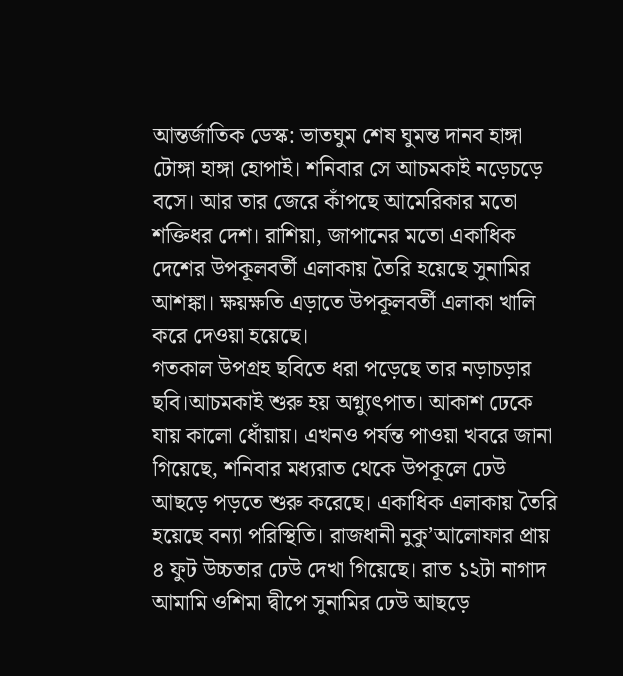আন্তর্জাতিক ডেস্ক: ভাতঘুম শেষ ঘুমন্ত দানব হাঙ্গা টোঙ্গা হাঙ্গা হোপাই। শনিবার সে আচমকাই নড়েচড়ে বসে। আর তার জেরে কাঁপছে আমেরিকার মতো শক্তিধর দেশ। রাশিয়া, জাপানের মতো একাধিক দেশের উপকূলবর্তী এলাকায় তৈরি হয়েছে সুনামির আশঙ্কা। ক্ষয়ক্ষতি এড়াতে উপকূলবর্তী এলাকা খালি করে দেওয়া হয়েছে।
গতকাল উপগ্রহ ছবিতে ধরা পড়েছে তার নড়াচড়ার ছবি।আচমকাই শুরু হয় অগ্ন্যুৎপাত। আকাশ ঢেকে যায় কালো ধোঁয়ায়। এখনও পর্যন্ত পাওয়া খবরে জানা গিয়েছে, শনিবার মধ্যরাত থেকে উপকূলে ঢেউ আছড়ে পড়তে শুরু করেছে। একাধিক এলাকায় তৈরি হয়েছে বন্যা পরিস্থিতি। রাজধানী নুকু’আলোফার প্রায় ৪ ফুট উচ্চতার ঢেউ দেখা গিয়েছে। রাত ১২টা নাগাদ আমামি ওশিমা দ্বীপে সুনামির ঢেউ আছড়ে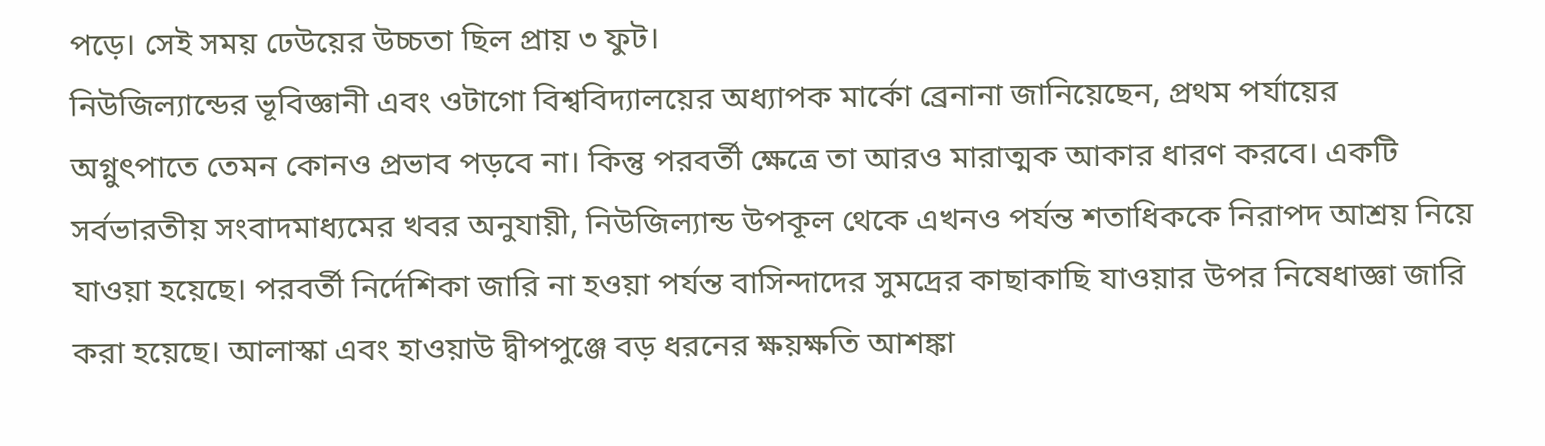পড়ে। সেই সময় ঢেউয়ের উচ্চতা ছিল প্রায় ৩ ফুট।
নিউজিল্যান্ডের ভূবিজ্ঞানী এবং ওটাগো বিশ্ববিদ্যালয়ের অধ্যাপক মার্কো ব্রেনানা জানিয়েছেন, প্রথম পর্যায়ের অগ্নুৎপাতে তেমন কোনও প্রভাব পড়বে না। কিন্তু পরবর্তী ক্ষেত্রে তা আরও মারাত্মক আকার ধারণ করবে। একটি সর্বভারতীয় সংবাদমাধ্যমের খবর অনুযায়ী, নিউজিল্যান্ড উপকূল থেকে এখনও পর্যন্ত শতাধিককে নিরাপদ আশ্রয় নিয়ে যাওয়া হয়েছে। পরবর্তী নির্দেশিকা জারি না হওয়া পর্যন্ত বাসিন্দাদের সুমদ্রের কাছাকাছি যাওয়ার উপর নিষেধাজ্ঞা জারি করা হয়েছে। আলাস্কা এবং হাওয়াউ দ্বীপপুঞ্জে বড় ধরনের ক্ষয়ক্ষতি আশঙ্কা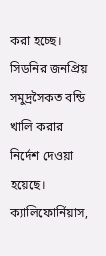করা হচ্ছে।
সিডনির জনপ্রিয় সমুদ্রসৈকত বন্ডি খালি করার নির্দেশ দেওয়া হয়েছে। ক্যালিফোর্নিয়াস,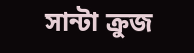সান্টা ক্রুজ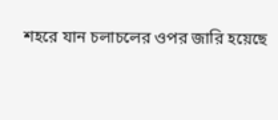শহরে যান চলাচলের ওপর জারি হয়েছে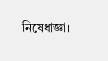নিষেধাজ্ঞা।